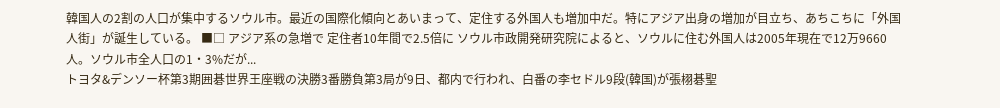韓国人の2割の人口が集中するソウル市。最近の国際化傾向とあいまって、定住する外国人も増加中だ。特にアジア出身の増加が目立ち、あちこちに「外国人街」が誕生している。 ■□ アジア系の急増で 定住者10年間で2.5倍に ソウル市政開発研究院によると、ソウルに住む外国人は2005年現在で12万9660人。ソウル市全人口の1・3%だが...
トヨタ&デンソー杯第3期囲碁世界王座戦の決勝3番勝負第3局が9日、都内で行われ、白番の李セドル9段(韓国)が張栩碁聖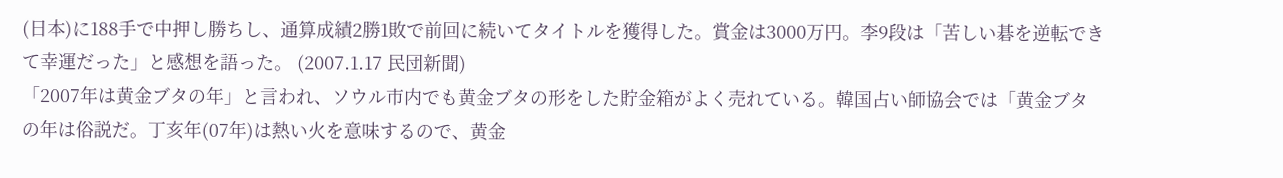(日本)に188手で中押し勝ちし、通算成績2勝1敗で前回に続いてタイトルを獲得した。賞金は3000万円。李9段は「苦しい碁を逆転できて幸運だった」と感想を語った。 (2007.1.17 民団新聞)
「2007年は黄金ブタの年」と言われ、ソウル市内でも黄金ブタの形をした貯金箱がよく売れている。韓国占い師協会では「黄金ブタの年は俗説だ。丁亥年(07年)は熱い火を意味するので、黄金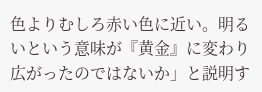色よりむしろ赤い色に近い。明るいという意味が『黄金』に変わり広がったのではないか」と説明す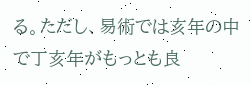る。ただし、易術では亥年の中で丁亥年がもっとも良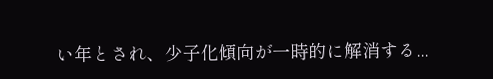い年とされ、少子化傾向が一時的に解消する...